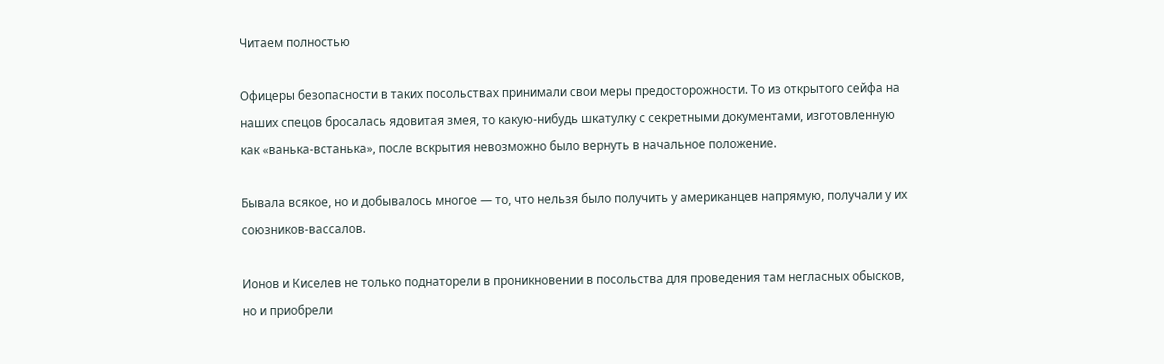Читаем полностью

Офицеры безопасности в таких посольствах принимали свои меры предосторожности. То из открытого сейфа на наших спецов бросалась ядовитая змея, то какую-нибудь шкатулку с секретными документами, изготовленную как «ванька-встанька», после вскрытия невозможно было вернуть в начальное положение.

Бывала всякое, но и добывалось многое — то, что нельзя было получить у американцев напрямую, получали у их союзников-вассалов.

Ионов и Киселев не только поднаторели в проникновении в посольства для проведения там негласных обысков, но и приобрели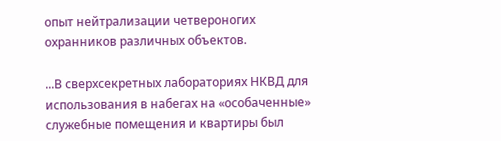опыт нейтрализации четвероногих охранников различных объектов.

...В сверхсекретных лабораториях НКВД для использования в набегах на «особаченные» служебные помещения и квартиры был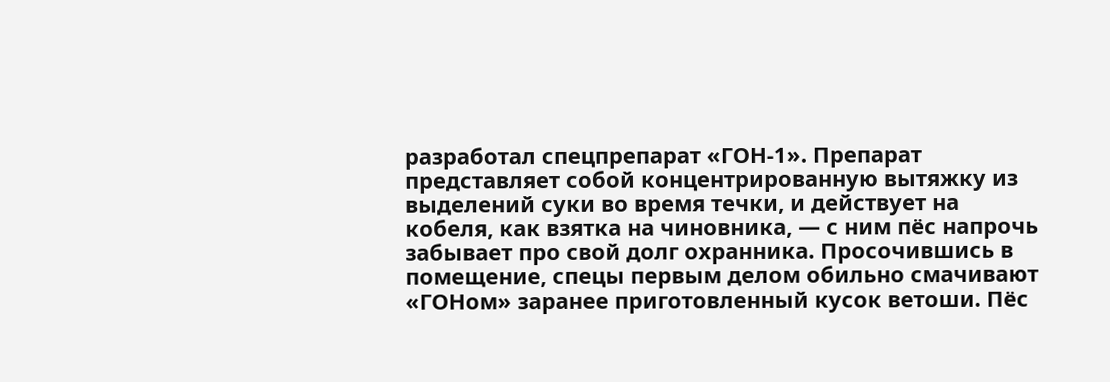разработал спецпрепарат «ГОН-1». Препарат представляет собой концентрированную вытяжку из выделений суки во время течки, и действует на кобеля, как взятка на чиновника, — с ним пёс напрочь забывает про свой долг охранника. Просочившись в помещение, спецы первым делом обильно смачивают «ГОНом» заранее приготовленный кусок ветоши. Пёс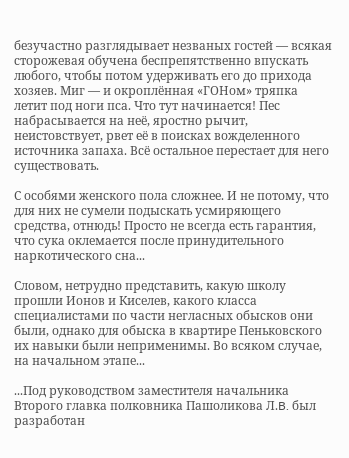безучастно разглядывает незваных гостей — всякая сторожевая обучена беспрепятственно впускать любого, чтобы потом удерживать его до прихода хозяев. Миг — и окроплённая «ГОНом» тряпка летит под ноги пса. Что тут начинается! Пес набрасывается на неё, яростно рычит, неистовствует, рвет её в поисках вожделенного источника запаха. Всё остальное перестает для него существовать.

С особями женского пола сложнее. И не потому, что для них не сумели подыскать усмиряющего средства, отнюдь! Просто не всегда есть гарантия, что сука оклемается после принудительного наркотического сна...

Словом, нетрудно представить, какую школу прошли Ионов и Киселев, какого класса специалистами по части негласных обысков они были, однако для обыска в квартире Пеньковского их навыки были неприменимы. Во всяком случае, на начальном этапе...

...Под руководством заместителя начальника Второго главка полковника Пашоликова Л.B. был разработан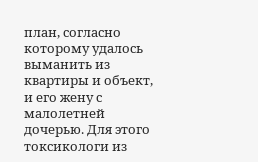план, согласно которому удалось выманить из квартиры и объект, и его жену с малолетней дочерью. Для этого токсикологи из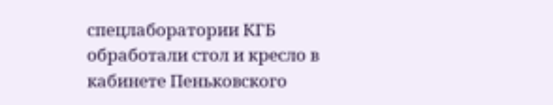спецлаборатории КГБ обработали стол и кресло в кабинете Пеньковского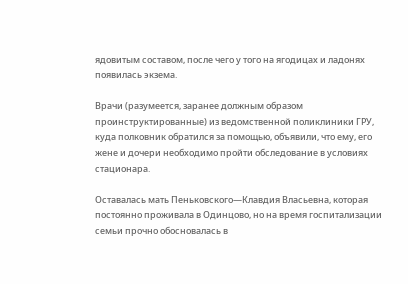ядовитым составом, после чего у того на ягодицах и ладонях появилась экзема.

Врачи (разумеется, заранее должным образом проинструктированные) из ведомственной поликлиники ГРУ, куда полковник обратился за помощью, объявили, что ему, его жене и дочери необходимо пройти обследование в условиях стационара.

Оставалась мать Пеньковского—Клавдия Власьевна, которая постоянно проживала в Одинцово, но на время госпитализации семьи прочно обосновалась в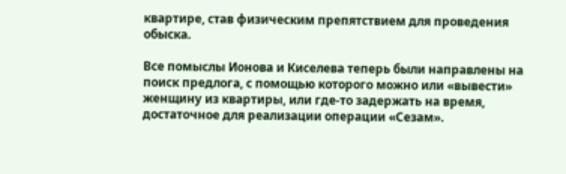квартире, став физическим препятствием для проведения обыска.

Все помыслы Ионова и Киселева теперь были направлены на поиск предлога, с помощью которого можно или «вывести» женщину из квартиры, или где-то задержать на время, достаточное для реализации операции «Сезам».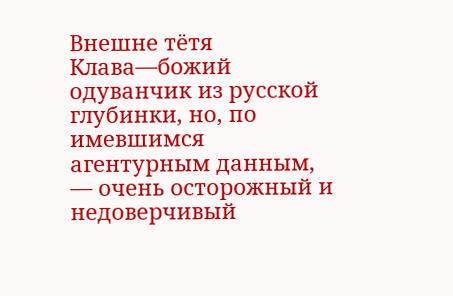Внешне тётя Клава—божий одуванчик из русской глубинки, но, по имевшимся агентурным данным, — очень осторожный и недоверчивый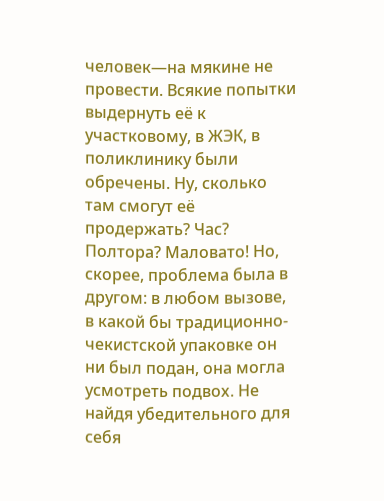человек—на мякине не провести. Всякие попытки выдернуть её к участковому, в ЖЭК, в поликлинику были обречены. Ну, сколько там смогут её продержать? Час? Полтора? Маловато! Но, скорее, проблема была в другом: в любом вызове, в какой бы традиционно-чекистской упаковке он ни был подан, она могла усмотреть подвох. Не найдя убедительного для себя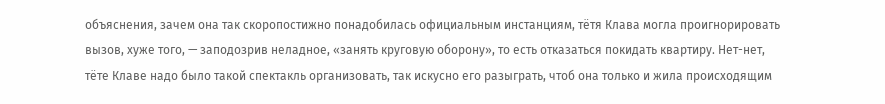объяснения, зачем она так скоропостижно понадобилась официальным инстанциям, тётя Клава могла проигнорировать вызов, хуже того, — заподозрив неладное, «занять круговую оборону», то есть отказаться покидать квартиру. Нет-нет, тёте Клаве надо было такой спектакль организовать, так искусно его разыграть, чтоб она только и жила происходящим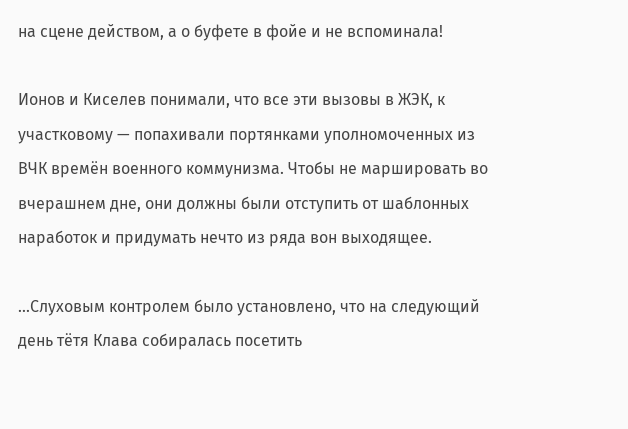на сцене действом, а о буфете в фойе и не вспоминала!

Ионов и Киселев понимали, что все эти вызовы в ЖЭК, к участковому — попахивали портянками уполномоченных из ВЧК времён военного коммунизма. Чтобы не маршировать во вчерашнем дне, они должны были отступить от шаблонных наработок и придумать нечто из ряда вон выходящее.

...Слуховым контролем было установлено, что на следующий день тётя Клава собиралась посетить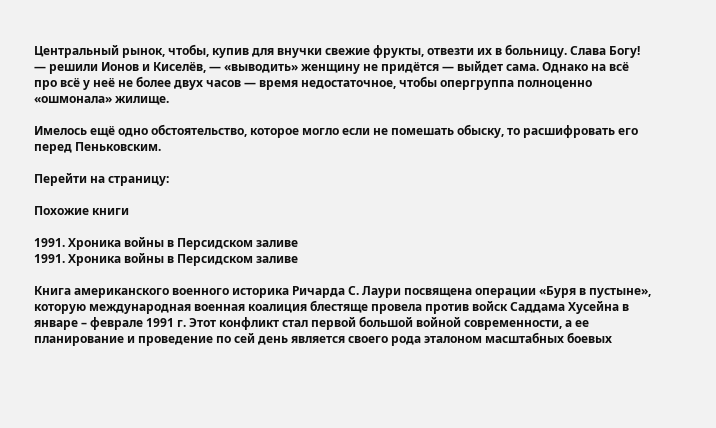Центральный рынок, чтобы, купив для внучки свежие фрукты, отвезти их в больницу. Слава Богу! — решили Ионов и Киселёв, — «выводить» женщину не придётся — выйдет сама. Однако на всё про всё у неё не более двух часов — время недостаточное, чтобы опергруппа полноценно «ошмонала» жилище.

Имелось ещё одно обстоятельство, которое могло если не помешать обыску, то расшифровать его перед Пеньковским.

Перейти на страницу:

Похожие книги

1991. Хроника войны в Персидском заливе
1991. Хроника войны в Персидском заливе

Книга американского военного историка Ричарда С. Лаури посвящена операции «Буря в пустыне», которую международная военная коалиция блестяще провела против войск Саддама Хусейна в январе – феврале 1991 г. Этот конфликт стал первой большой войной современности, а ее планирование и проведение по сей день является своего рода эталоном масштабных боевых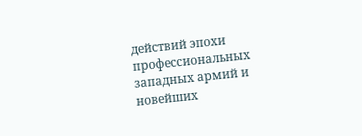действий эпохи профессиональных западных армий и новейших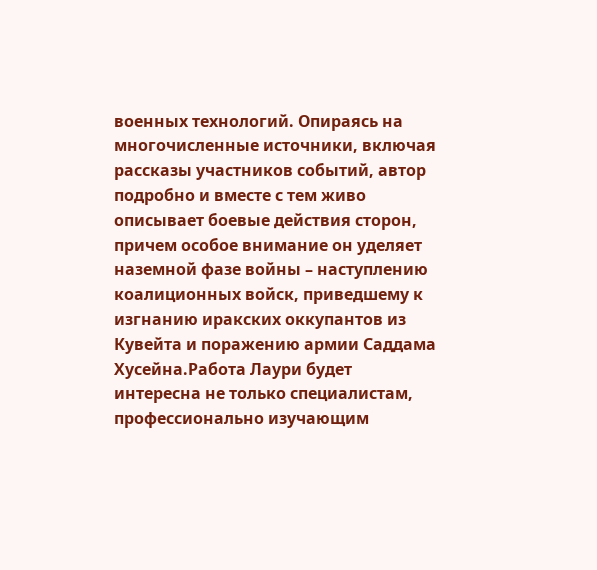военных технологий. Опираясь на многочисленные источники, включая рассказы участников событий, автор подробно и вместе с тем живо описывает боевые действия сторон, причем особое внимание он уделяет наземной фазе войны – наступлению коалиционных войск, приведшему к изгнанию иракских оккупантов из Кувейта и поражению армии Саддама Хусейна.Работа Лаури будет интересна не только специалистам, профессионально изучающим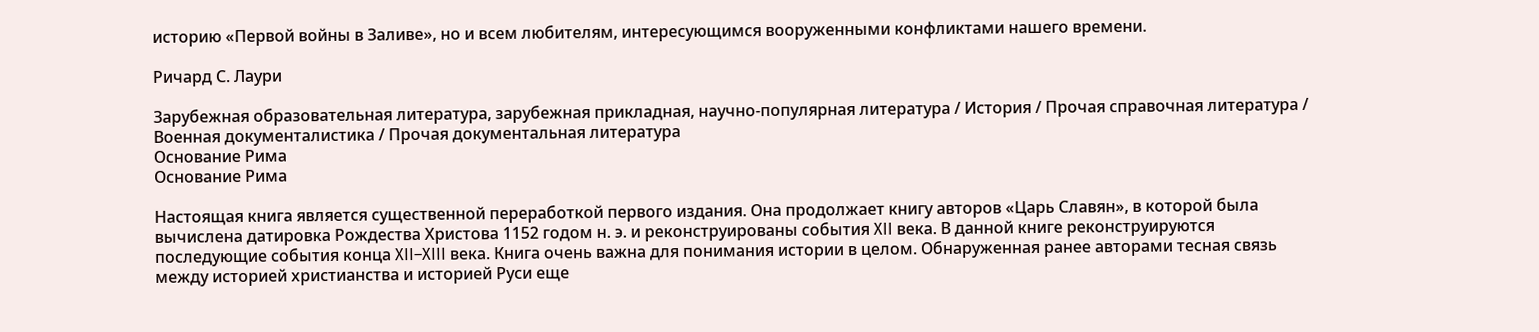историю «Первой войны в Заливе», но и всем любителям, интересующимся вооруженными конфликтами нашего времени.

Ричард С. Лаури

Зарубежная образовательная литература, зарубежная прикладная, научно-популярная литература / История / Прочая справочная литература / Военная документалистика / Прочая документальная литература
Основание Рима
Основание Рима

Настоящая книга является существенной переработкой первого издания. Она продолжает книгу авторов «Царь Славян», в которой была вычислена датировка Рождества Христова 1152 годом н. э. и реконструированы события XII века. В данной книге реконструируются последующие события конца XII–XIII века. Книга очень важна для понимания истории в целом. Обнаруженная ранее авторами тесная связь между историей христианства и историей Руси еще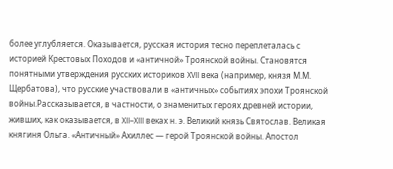более углубляется. Оказывается, русская история тесно переплеталась с историей Крестовых Походов и «античной» Троянской войны. Становятся понятными утверждения русских историков XVII века (например, князя М.М. Щербатова), что русские участвовали в «античных» событиях эпохи Троянской войны.Рассказывается, в частности, о знаменитых героях древней истории, живших, как оказывается, в XII–XIII веках н. э. Великий князь Святослав. Великая княгиня Ольга. «Античный» Ахиллес — герой Троянской войны. Апостол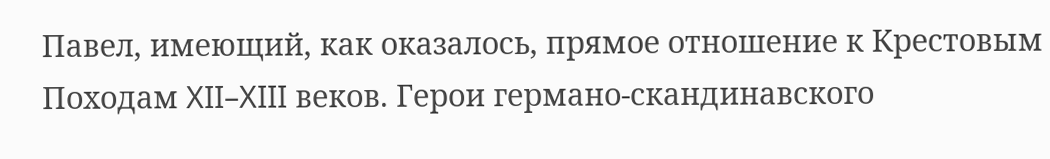Павел, имеющий, как оказалось, прямое отношение к Крестовым Походам XII–XIII веков. Герои германо-скандинавского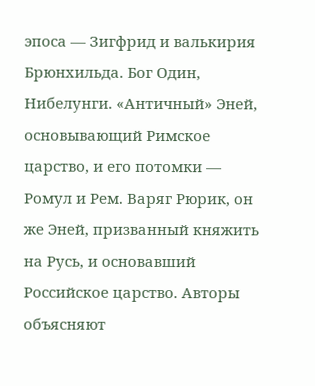эпоса — Зигфрид и валькирия Брюнхильда. Бог Один, Нибелунги. «Античный» Эней, основывающий Римское царство, и его потомки — Ромул и Рем. Варяг Рюрик, он же Эней, призванный княжить на Русь, и основавший Российское царство. Авторы объясняют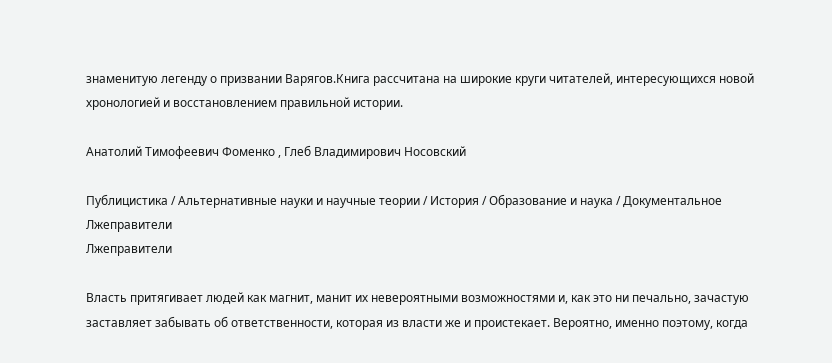знаменитую легенду о призвании Варягов.Книга рассчитана на широкие круги читателей, интересующихся новой хронологией и восстановлением правильной истории.

Анатолий Тимофеевич Фоменко , Глеб Владимирович Носовский

Публицистика / Альтернативные науки и научные теории / История / Образование и наука / Документальное
Лжеправители
Лжеправители

Власть притягивает людей как магнит, манит их невероятными возможностями и, как это ни печально, зачастую заставляет забывать об ответственности, которая из власти же и проистекает. Вероятно, именно поэтому, когда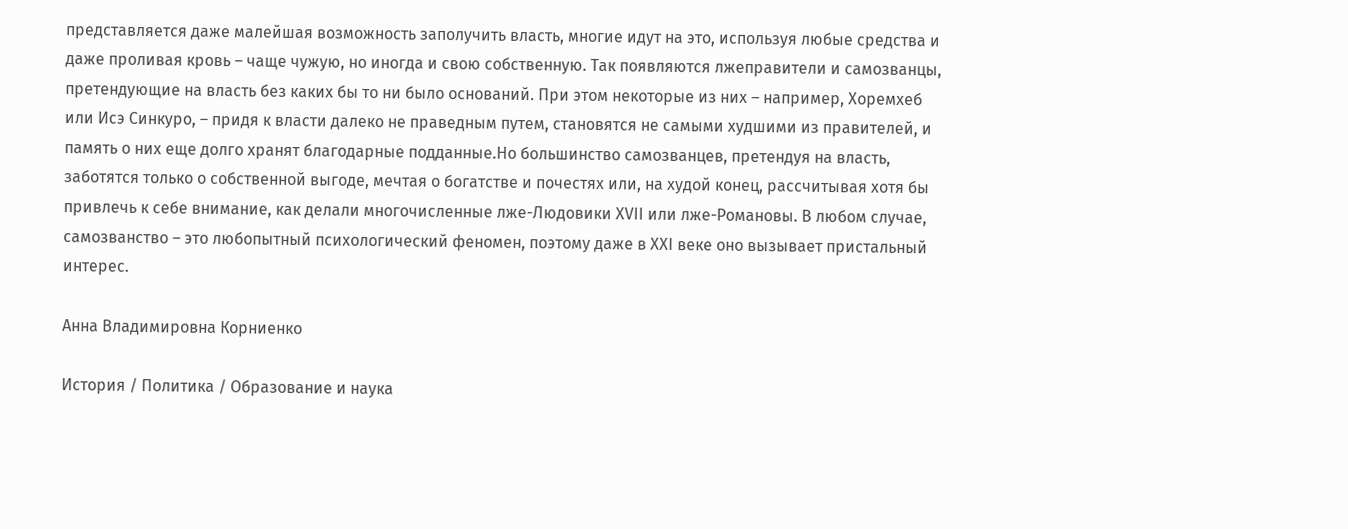представляется даже малейшая возможность заполучить власть, многие идут на это, используя любые средства и даже проливая кровь – чаще чужую, но иногда и свою собственную. Так появляются лжеправители и самозванцы, претендующие на власть без каких бы то ни было оснований. При этом некоторые из них – например, Хоремхеб или Исэ Синкуро, – придя к власти далеко не праведным путем, становятся не самыми худшими из правителей, и память о них еще долго хранят благодарные подданные.Но большинство самозванцев, претендуя на власть, заботятся только о собственной выгоде, мечтая о богатстве и почестях или, на худой конец, рассчитывая хотя бы привлечь к себе внимание, как делали многочисленные лже-Людовики XVII или лже-Романовы. В любом случае, самозванство – это любопытный психологический феномен, поэтому даже в XXI веке оно вызывает пристальный интерес.

Анна Владимировна Корниенко

История / Политика / Образование и наука